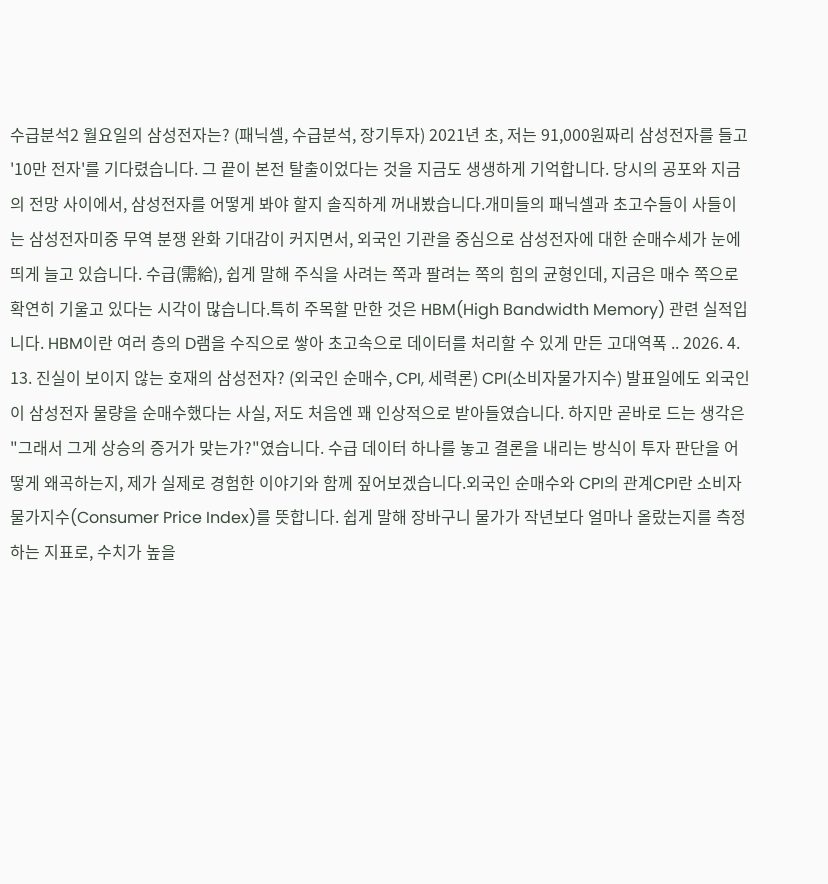수급분석2 월요일의 삼성전자는? (패닉셀, 수급분석, 장기투자) 2021년 초, 저는 91,000원짜리 삼성전자를 들고 '10만 전자'를 기다렸습니다. 그 끝이 본전 탈출이었다는 것을 지금도 생생하게 기억합니다. 당시의 공포와 지금의 전망 사이에서, 삼성전자를 어떻게 봐야 할지 솔직하게 꺼내봤습니다.개미들의 패닉셀과 초고수들이 사들이는 삼성전자미중 무역 분쟁 완화 기대감이 커지면서, 외국인 기관을 중심으로 삼성전자에 대한 순매수세가 눈에 띄게 늘고 있습니다. 수급(需給), 쉽게 말해 주식을 사려는 쪽과 팔려는 쪽의 힘의 균형인데, 지금은 매수 쪽으로 확연히 기울고 있다는 시각이 많습니다.특히 주목할 만한 것은 HBM(High Bandwidth Memory) 관련 실적입니다. HBM이란 여러 층의 D램을 수직으로 쌓아 초고속으로 데이터를 처리할 수 있게 만든 고대역폭 .. 2026. 4. 13. 진실이 보이지 않는 호재의 삼성전자? (외국인 순매수, CPI, 세력론) CPI(소비자물가지수) 발표일에도 외국인이 삼성전자 물량을 순매수했다는 사실, 저도 처음엔 꽤 인상적으로 받아들였습니다. 하지만 곧바로 드는 생각은 "그래서 그게 상승의 증거가 맞는가?"였습니다. 수급 데이터 하나를 놓고 결론을 내리는 방식이 투자 판단을 어떻게 왜곡하는지, 제가 실제로 경험한 이야기와 함께 짚어보겠습니다.외국인 순매수와 CPI의 관계CPI란 소비자물가지수(Consumer Price Index)를 뜻합니다. 쉽게 말해 장바구니 물가가 작년보다 얼마나 올랐는지를 측정하는 지표로, 수치가 높을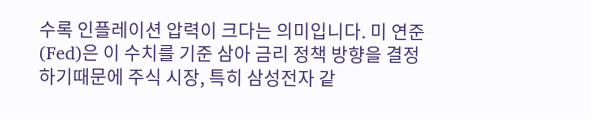수록 인플레이션 압력이 크다는 의미입니다. 미 연준(Fed)은 이 수치를 기준 삼아 금리 정책 방향을 결정하기때문에 주식 시장, 특히 삼성전자 같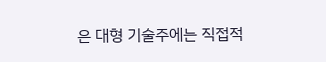은 대형 기술주에는 직접적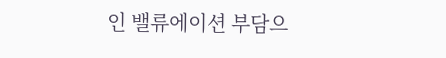인 밸류에이션 부담으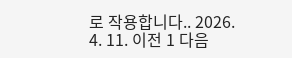로 작용합니다.. 2026. 4. 11. 이전 1 다음